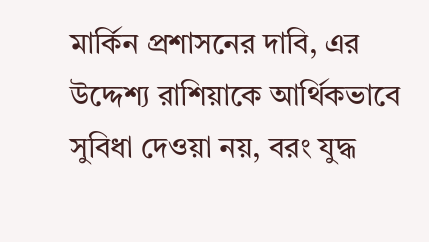মার্কিন প্রশাসনের দাবি, এর উদ্দেশ্য রাশিয়াকে আর্থিকভাবে সুবিধা দেওয়া নয়, বরং যুদ্ধ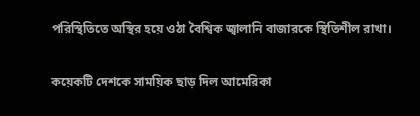পরিস্থিতিতে অস্থির হয়ে ওঠা বৈশ্বিক জ্বালানি বাজারকে স্থিতিশীল রাখা।

কয়েকটি দেশকে সাময়িক ছাড় দিল আমেরিকা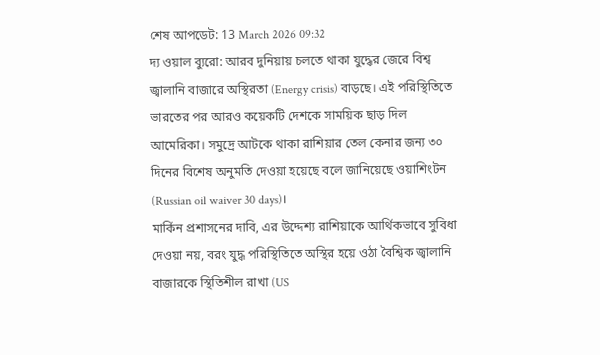শেষ আপডেট: 13 March 2026 09:32
দ্য ওয়াল ব্যুরো: আরব দুনিয়ায় চলতে থাকা যুদ্ধের জেরে বিশ্ব জ্বালানি বাজারে অস্থিরতা (Energy crisis) বাড়ছে। এই পরিস্থিতিতে ভারতের পর আরও কয়েকটি দেশকে সাময়িক ছাড় দিল আমেরিকা। সমুদ্রে আটকে থাকা রাশিয়ার তেল কেনার জন্য ৩০ দিনের বিশেষ অনুমতি দেওয়া হয়েছে বলে জানিয়েছে ওয়াশিংটন (Russian oil waiver 30 days)।
মার্কিন প্রশাসনের দাবি, এর উদ্দেশ্য রাশিয়াকে আর্থিকভাবে সুবিধা দেওয়া নয়, বরং যুদ্ধ পরিস্থিতিতে অস্থির হয়ে ওঠা বৈশ্বিক জ্বালানি বাজারকে স্থিতিশীল রাখা (US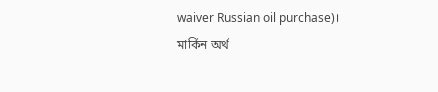waiver Russian oil purchase)।
মার্কিন অর্থ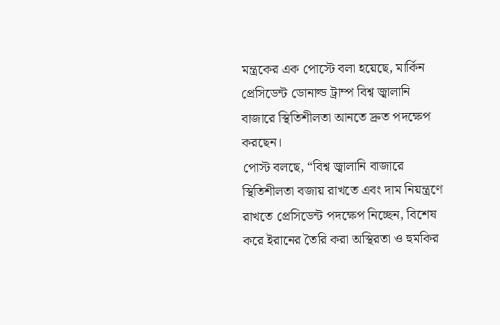মন্ত্রকের এক পোস্টে বলা হয়েছে, মার্কিন প্রেসিডেন্ট ডোনাল্ড ট্রাম্প বিশ্ব জ্বালানি বাজারে স্থিতিশীলতা আনতে দ্রুত পদক্ষেপ করছেন।
পোস্ট বলছে, “বিশ্ব জ্বালানি বাজারে স্থিতিশীলতা বজায় রাখতে এবং দাম নিয়ন্ত্রণে রাখতে প্রেসিডেন্ট পদক্ষেপ নিচ্ছেন, বিশেষ করে ইরানের তৈরি করা অস্থিরতা ও হুমকির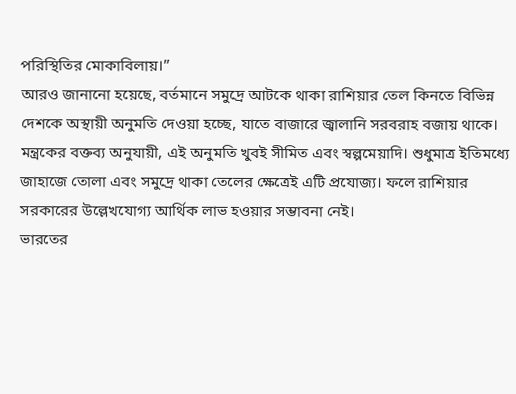পরিস্থিতির মোকাবিলায়।”
আরও জানানো হয়েছে, বর্তমানে সমুদ্রে আটকে থাকা রাশিয়ার তেল কিনতে বিভিন্ন দেশকে অস্থায়ী অনুমতি দেওয়া হচ্ছে, যাতে বাজারে জ্বালানি সরবরাহ বজায় থাকে।
মন্ত্রকের বক্তব্য অনুযায়ী, এই অনুমতি খুবই সীমিত এবং স্বল্পমেয়াদি। শুধুমাত্র ইতিমধ্যে জাহাজে তোলা এবং সমুদ্রে থাকা তেলের ক্ষেত্রেই এটি প্রযোজ্য। ফলে রাশিয়ার সরকারের উল্লেখযোগ্য আর্থিক লাভ হওয়ার সম্ভাবনা নেই।
ভারতের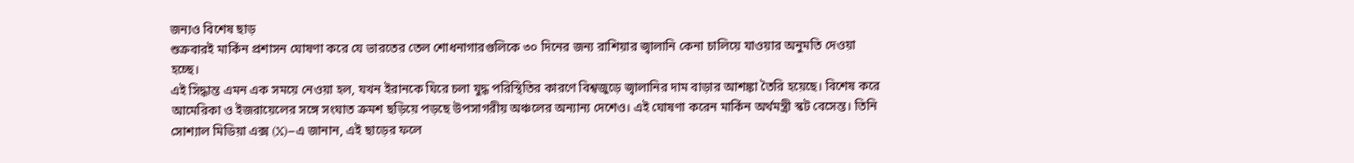জন্যও বিশেষ ছাড়
শুক্রবারই মার্কিন প্রশাসন ঘোষণা করে যে ভারতের তেল শোধনাগারগুলিকে ৩০ দিনের জন্য রাশিয়ার জ্বালানি কেনা চালিয়ে যাওয়ার অনুমতি দেওয়া হচ্ছে।
এই সিদ্ধান্ত এমন এক সময়ে নেওয়া হল, যখন ইরানকে ঘিরে চলা যুদ্ধ পরিস্থিতির কারণে বিশ্বজুড়ে জ্বালানির দাম বাড়ার আশঙ্কা তৈরি হয়েছে। বিশেষ করে আমেরিকা ও ইজরায়েলের সঙ্গে সংঘাত ক্রমশ ছড়িয়ে পড়ছে উপসাগরীয় অঞ্চলের অন্যান্য দেশেও। এই ঘোষণা করেন মার্কিন অর্থমন্ত্রী স্কট বেসেন্ত। তিনি সোশ্যাল মিডিয়া এক্স (X)–এ জানান, এই ছাড়ের ফলে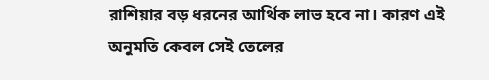রাশিয়ার বড় ধরনের আর্থিক লাভ হবে না। কারণ এই অনুমতি কেবল সেই তেলের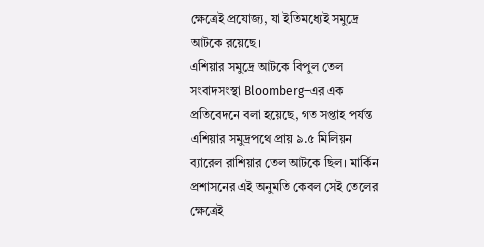ক্ষেত্রেই প্রযোজ্য, যা ইতিমধ্যেই সমুদ্রে আটকে রয়েছে।
এশিয়ার সমুদ্রে আটকে বিপুল তেল
সংবাদসংস্থা Bloomberg–এর এক প্রতিবেদনে বলা হয়েছে, গত সপ্তাহ পর্যন্ত এশিয়ার সমুদ্রপথে প্রায় ৯.৫ মিলিয়ন ব্যারেল রাশিয়ার তেল আটকে ছিল। মার্কিন প্রশাসনের এই অনুমতি কেবল সেই তেলের ক্ষেত্রেই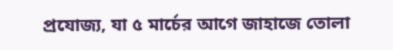প্রযোজ্য, যা ৫ মার্চের আগে জাহাজে তোলা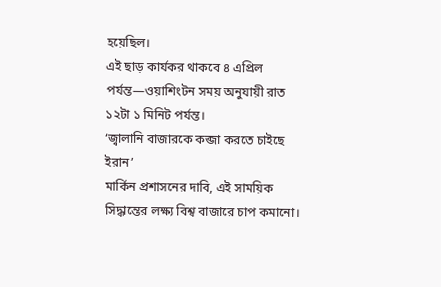হয়েছিল।
এই ছাড় কার্যকর থাকবে ৪ এপ্রিল পর্যন্ত—ওয়াশিংটন সময় অনুযায়ী রাত ১২টা ১ মিনিট পর্যন্ত।
‘জ্বালানি বাজারকে কব্জা করতে চাইছে ইরান’
মার্কিন প্রশাসনের দাবি, এই সাময়িক সিদ্ধান্তের লক্ষ্য বিশ্ব বাজারে চাপ কমানো।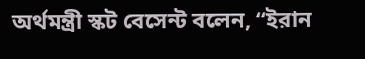অর্থমন্ত্রী স্কট বেসেন্ট বলেন, “ইরান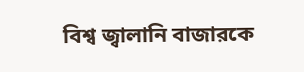বিশ্ব জ্বালানি বাজারকে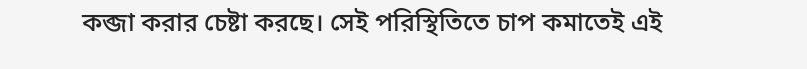কব্জা করার চেষ্টা করছে। সেই পরিস্থিতিতে চাপ কমাতেই এই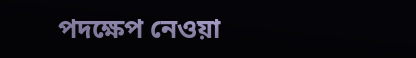পদক্ষেপ নেওয়া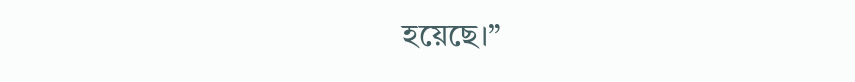হয়েছে।”